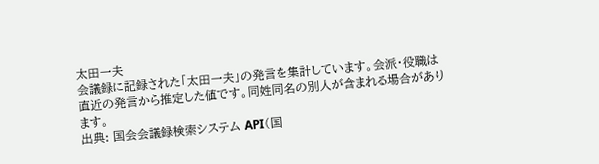太田一夫
会議録に記録された「太田一夫」の発言を集計しています。会派・役職は直近の発言から推定した値です。同姓同名の別人が含まれる場合があります。
出典: 国会会議録検索システム API(国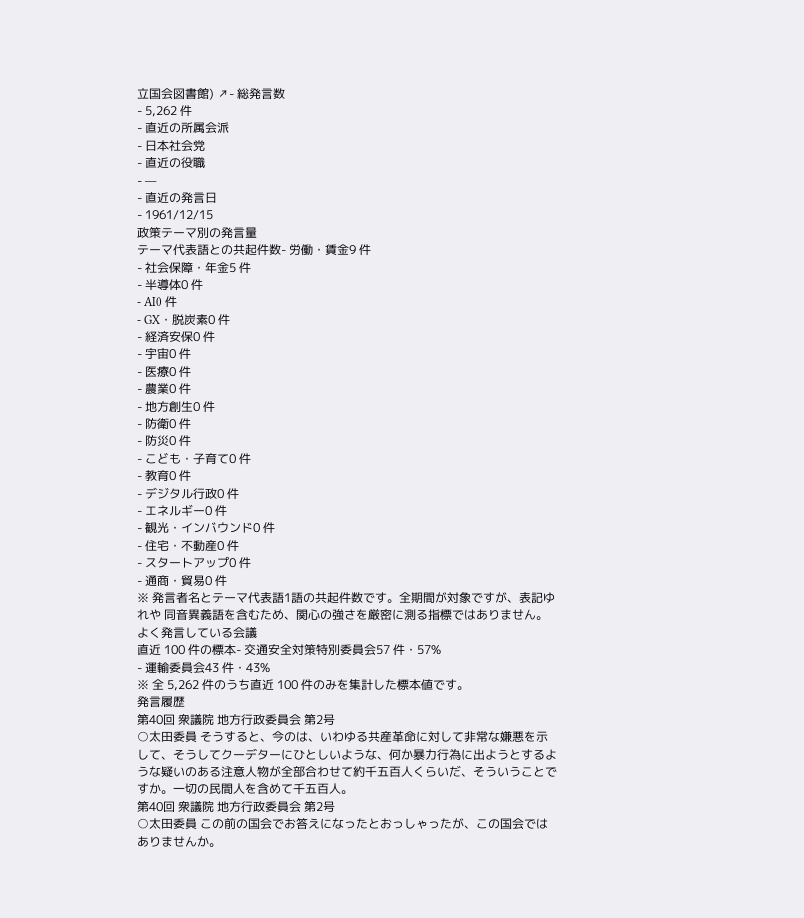立国会図書館) ↗- 総発言数
- 5,262 件
- 直近の所属会派
- 日本社会党
- 直近の役職
- —
- 直近の発言日
- 1961/12/15
政策テーマ別の発言量
テーマ代表語との共起件数- 労働・賃金9 件
- 社会保障・年金5 件
- 半導体0 件
- AI0 件
- GX・脱炭素0 件
- 経済安保0 件
- 宇宙0 件
- 医療0 件
- 農業0 件
- 地方創生0 件
- 防衛0 件
- 防災0 件
- こども・子育て0 件
- 教育0 件
- デジタル行政0 件
- エネルギー0 件
- 観光・インバウンド0 件
- 住宅・不動産0 件
- スタートアップ0 件
- 通商・貿易0 件
※ 発言者名とテーマ代表語1語の共起件数です。全期間が対象ですが、表記ゆれや 同音異義語を含むため、関心の強さを厳密に測る指標ではありません。
よく発言している会議
直近 100 件の標本- 交通安全対策特別委員会57 件・57%
- 運輸委員会43 件・43%
※ 全 5,262 件のうち直近 100 件のみを集計した標本値です。
発言履歴
第40回 衆議院 地方行政委員会 第2号
○太田委員 そうすると、今のは、いわゆる共産革命に対して非常な嫌悪を示して、そうしてクーデターにひとしいような、何か暴力行為に出ようとするような疑いのある注意人物が全部合わせて約千五百人くらいだ、そういうことですか。一切の民間人を含めて千五百人。
第40回 衆議院 地方行政委員会 第2号
○太田委員 この前の国会でお答えになったとおっしゃったが、この国会ではありませんか。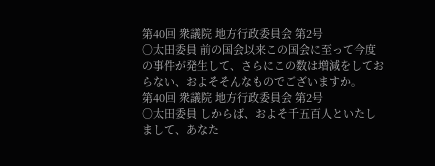第40回 衆議院 地方行政委員会 第2号
○太田委員 前の国会以来この国会に至って今度の事件が発生して、さらにこの数は増減をしておらない、およそそんなものでございますか。
第40回 衆議院 地方行政委員会 第2号
○太田委員 しからば、およそ千五百人といたしまして、あなた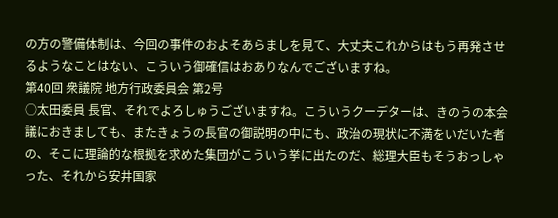の方の警備体制は、今回の事件のおよそあらましを見て、大丈夫これからはもう再発させるようなことはない、こういう御確信はおありなんでございますね。
第40回 衆議院 地方行政委員会 第2号
○太田委員 長官、それでよろしゅうございますね。こういうクーデターは、きのうの本会議におきましても、またきょうの長官の御説明の中にも、政治の現状に不満をいだいた者の、そこに理論的な根拠を求めた集団がこういう挙に出たのだ、総理大臣もそうおっしゃった、それから安井国家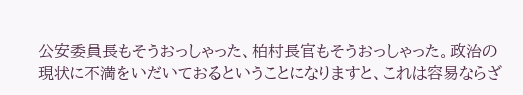公安委員長もそうおっしゃった、柏村長官もそうおっしゃった。政治の現状に不満をいだいておるということになりますと、これは容易ならざ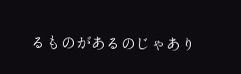るものがあるのじゃあり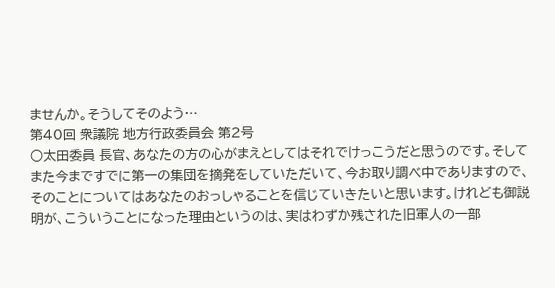ませんか。そうしてそのよう…
第40回 衆議院 地方行政委員会 第2号
○太田委員 長官、あなたの方の心がまえとしてはそれでけっこうだと思うのです。そしてまた今まですでに第一の集団を摘発をしていただいて、今お取り調べ中でありますので、そのことについてはあなたのおっしゃることを信じていきたいと思います。けれども御説明が、こういうことになった理由というのは、実はわずか残された旧軍人の一部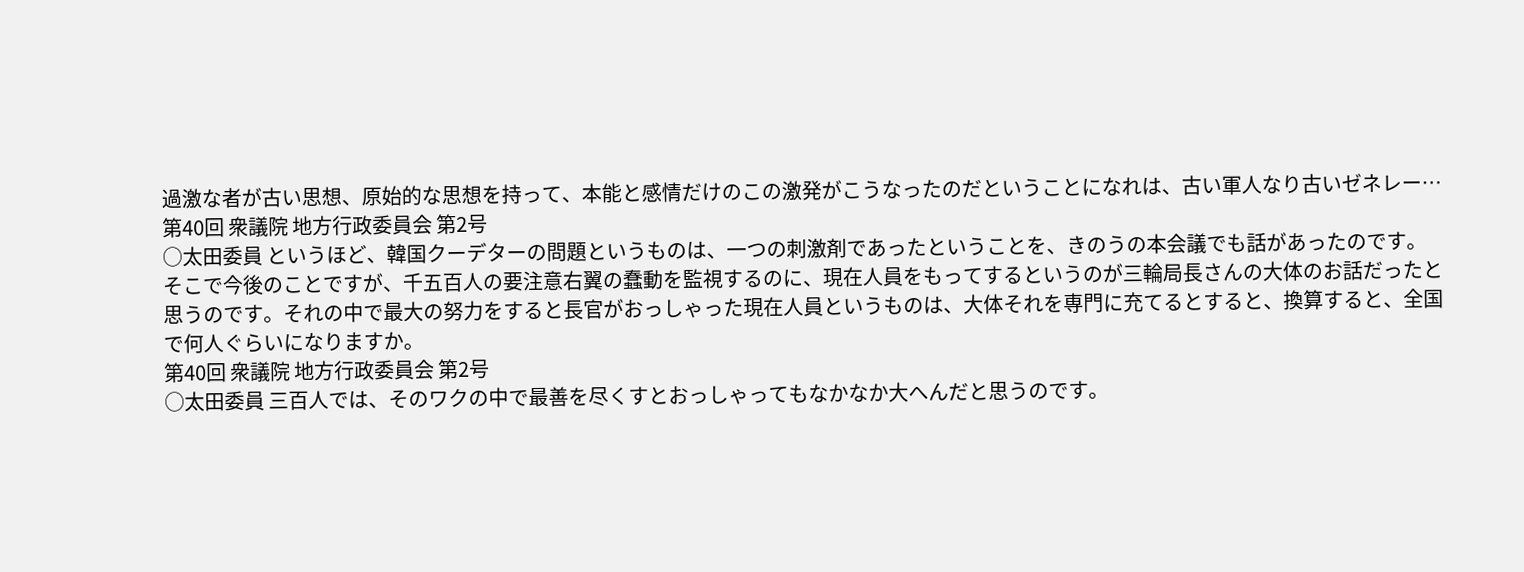過激な者が古い思想、原始的な思想を持って、本能と感情だけのこの激発がこうなったのだということになれは、古い軍人なり古いゼネレー…
第40回 衆議院 地方行政委員会 第2号
○太田委員 というほど、韓国クーデターの問題というものは、一つの刺激剤であったということを、きのうの本会議でも話があったのです。 そこで今後のことですが、千五百人の要注意右翼の蠢動を監視するのに、現在人員をもってするというのが三輪局長さんの大体のお話だったと思うのです。それの中で最大の努力をすると長官がおっしゃった現在人員というものは、大体それを専門に充てるとすると、換算すると、全国で何人ぐらいになりますか。
第40回 衆議院 地方行政委員会 第2号
○太田委員 三百人では、そのワクの中で最善を尽くすとおっしゃってもなかなか大へんだと思うのです。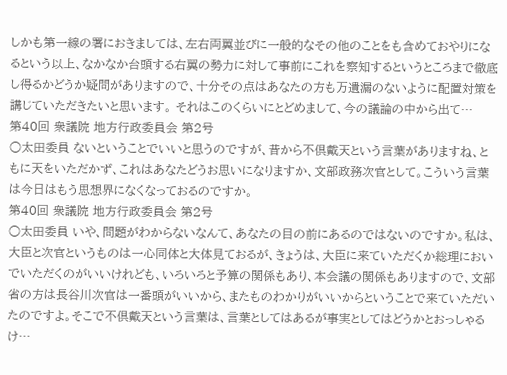しかも第一線の署におきましては、左右両翼並びに一般的なその他のことをも含めておやりになるという以上、なかなか台頭する右翼の勢力に対して事前にこれを察知するというところまで徹底し得るかどうか疑問がありますので、十分その点はあなたの方も万遺漏のないように配置対策を講じていただきたいと思います。 それはこのくらいにとどめまして、今の議論の中から出て…
第40回 衆議院 地方行政委員会 第2号
○太田委員 ないということでいいと思うのですが、昔から不倶戴天という言葉がありますね、ともに天をいただかず、これはあなたどうお思いになりますか、文部政務次官として。こういう言葉は今日はもう思想界になくなっておるのですか。
第40回 衆議院 地方行政委員会 第2号
○太田委員 いや、問題がわからないなんて、あなたの目の前にあるのではないのですか。私は、大臣と次官というものは一心同体と大体見ておるが、きょうは、大臣に来ていただくか総理においでいただくのがいいけれども、いろいろと予算の関係もあり、本会議の関係もありますので、文部省の方は長谷川次官は一番頭がいいから、またものわかりがいいからということで来ていただいたのですよ。そこで不倶戴天という言葉は、言葉としてはあるが事実としてはどうかとおっしゃるけ…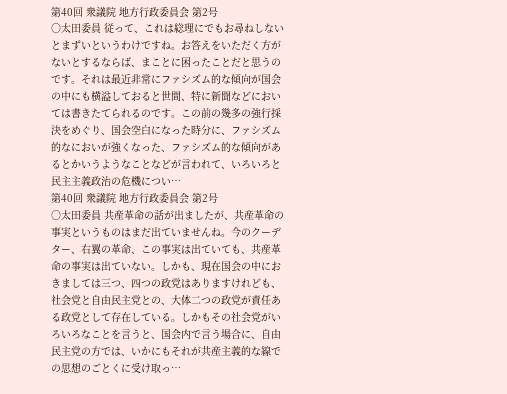第40回 衆議院 地方行政委員会 第2号
○太田委員 従って、これは総理にでもお尋ねしないとまずいというわけですね。お答えをいただく方がないとするならば、まことに困ったことだと思うのです。それは最近非常にファシズム的な傾向が国会の中にも横溢しておると世間、特に新聞などにおいては書きたてられるのです。この前の幾多の強行採決をめぐり、国会空白になった時分に、ファシズム的なにおいが強くなった、ファシズム的な傾向があるとかいうようなことなどが言われて、いろいろと民主主義政治の危機につい…
第40回 衆議院 地方行政委員会 第2号
○太田委員 共産革命の話が出ましたが、共産革命の事実というものはまだ出ていませんね。今のクーデター、右翼の革命、この事実は出ていても、共産革命の事実は出ていない。しかも、現在国会の中におきましては三つ、四つの政党はありますけれども、社会党と自由民主党との、大体二つの政党が責任ある政党として存在している。しかもその社会党がいろいろなことを言うと、国会内で言う場合に、自由民主党の方では、いかにもそれが共産主義的な線での思想のごとくに受け取っ…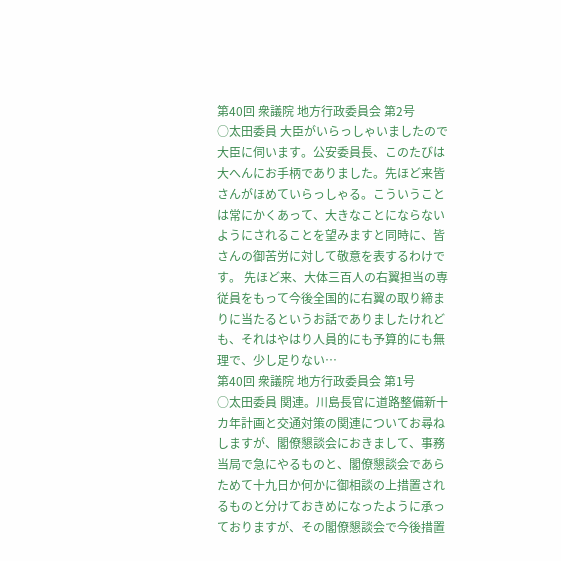第40回 衆議院 地方行政委員会 第2号
○太田委員 大臣がいらっしゃいましたので大臣に伺います。公安委員長、このたびは大へんにお手柄でありました。先ほど来皆さんがほめていらっしゃる。こういうことは常にかくあって、大きなことにならないようにされることを望みますと同時に、皆さんの御苦労に対して敬意を表するわけです。 先ほど来、大体三百人の右翼担当の専従員をもって今後全国的に右翼の取り締まりに当たるというお話でありましたけれども、それはやはり人員的にも予算的にも無理で、少し足りない…
第40回 衆議院 地方行政委員会 第1号
○太田委員 関連。川島長官に道路整備新十カ年計画と交通対策の関連についてお尋ねしますが、閣僚懇談会におきまして、事務当局で急にやるものと、閣僚懇談会であらためて十九日か何かに御相談の上措置されるものと分けておきめになったように承っておりますが、その閣僚懇談会で今後措置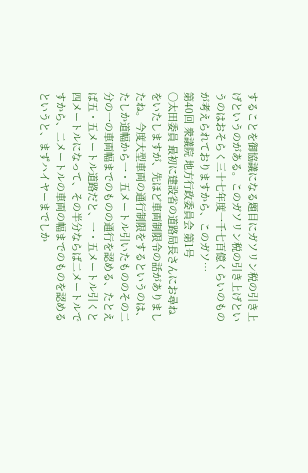することを御協議になる題目にガソリン税の引き上げというのがある。このガソリン税の引き上げというのはおそらく三十七年度一千七百億くらいのものが考えられておりますから、このガソ…
第40回 衆議院 地方行政委員会 第1号
○太田委員 最初に建設省の道路局長さんにお尋ねをいたしますが、先ほど車両制限令の話がありましたね。今度大型車両の通行制限をするというのは、たしか道幅から一・五メートル引いたもののその二分の一の車両幅までのものの通行を認める、たとえば五・五メートル道路だと、一・五メートル引くと四メートルになって、その半分ならば二メートルですから、二メートルの車両の幅までのものを認めるというと、まずハイヤーまでしか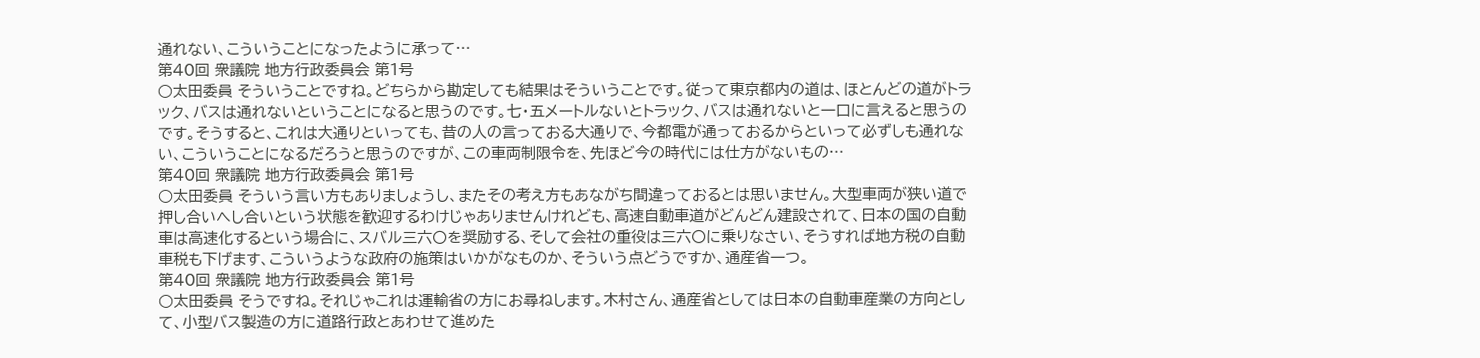通れない、こういうことになったように承って…
第40回 衆議院 地方行政委員会 第1号
○太田委員 そういうことですね。どちらから勘定しても結果はそういうことです。従って東京都内の道は、ほとんどの道がトラック、バスは通れないということになると思うのです。七・五メートルないとトラック、バスは通れないと一口に言えると思うのです。そうすると、これは大通りといっても、昔の人の言っておる大通りで、今都電が通っておるからといって必ずしも通れない、こういうことになるだろうと思うのですが、この車両制限令を、先ほど今の時代には仕方がないもの…
第40回 衆議院 地方行政委員会 第1号
○太田委員 そういう言い方もありましょうし、またその考え方もあながち間違っておるとは思いません。大型車両が狭い道で押し合いへし合いという状態を歓迎するわけじゃありませんけれども、高速自動車道がどんどん建設されて、日本の国の自動車は高速化するという場合に、スバル三六〇を奨励する、そして会社の重役は三六〇に乗りなさい、そうすれば地方税の自動車税も下げます、こういうような政府の施策はいかがなものか、そういう点どうですか、通産省一つ。
第40回 衆議院 地方行政委員会 第1号
○太田委員 そうですね。それじゃこれは運輸省の方にお尋ねします。木村さん、通産省としては日本の自動車産業の方向として、小型バス製造の方に道路行政とあわせて進めた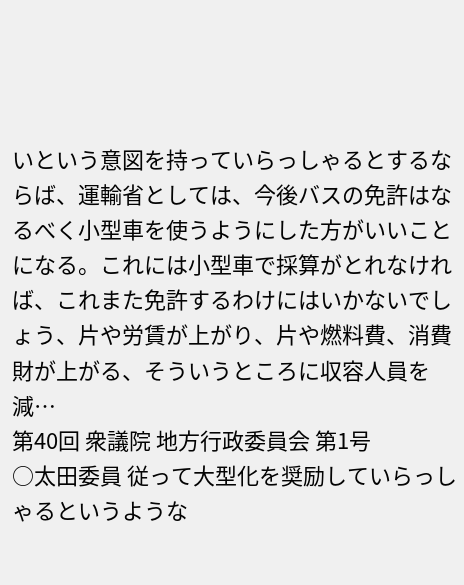いという意図を持っていらっしゃるとするならば、運輸省としては、今後バスの免許はなるべく小型車を使うようにした方がいいことになる。これには小型車で採算がとれなければ、これまた免許するわけにはいかないでしょう、片や労賃が上がり、片や燃料費、消費財が上がる、そういうところに収容人員を減…
第40回 衆議院 地方行政委員会 第1号
○太田委員 従って大型化を奨励していらっしゃるというような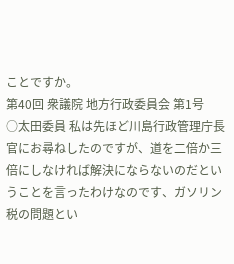ことですか。
第40回 衆議院 地方行政委員会 第1号
○太田委員 私は先ほど川島行政管理庁長官にお尋ねしたのですが、道を二倍か三倍にしなければ解決にならないのだということを言ったわけなのです、ガソリン税の問題とい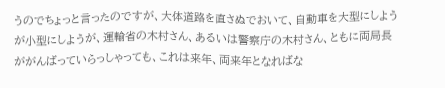うのでちょっと言ったのですが、大体道路を直さぬでおいて、自動車を大型にしようが小型にしようが、運輸省の木村さん、あるいは警察庁の木村さん、ともに両局長ががんばっていらっしゃっても、これは来年、両来年となればな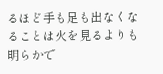るほど手も足も出なくなることは火を見るよりも明らかで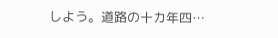しよう。道路の十カ年四…